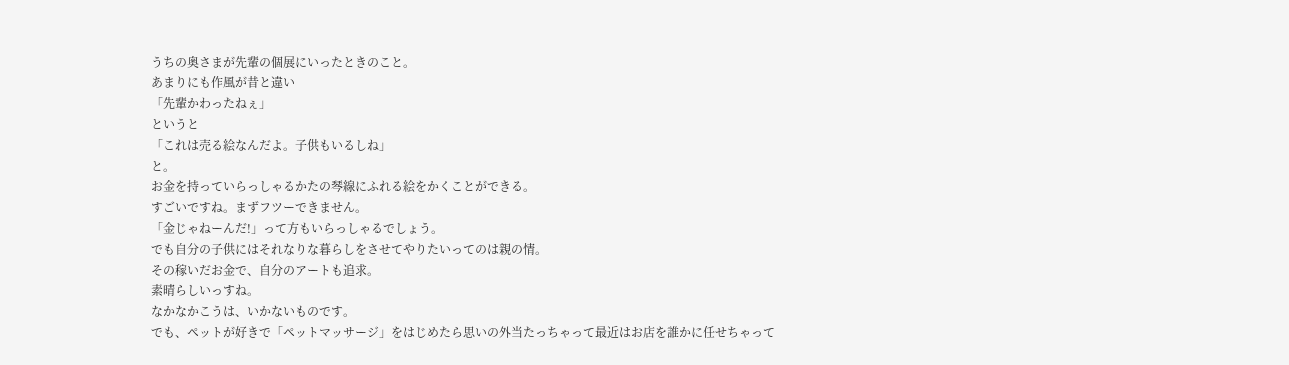うちの奥さまが先輩の個展にいったときのこと。
あまりにも作風が昔と違い
「先輩かわったねぇ」
というと
「これは売る絵なんだよ。子供もいるしね」
と。
お金を持っていらっしゃるかたの琴線にふれる絵をかくことができる。
すごいですね。まずフツーできません。
「金じゃねーんだ!」って方もいらっしゃるでしょう。
でも自分の子供にはそれなりな暮らしをさせてやりたいってのは親の情。
その稼いだお金で、自分のアートも追求。
素晴らしいっすね。
なかなかこうは、いかないものです。
でも、ペットが好きで「ペットマッサージ」をはじめたら思いの外当たっちゃって最近はお店を誰かに任せちゃって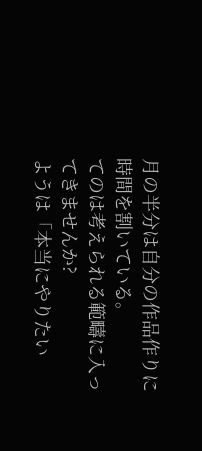月の半分は自分の作品作りに時間を割いている。
てのは考えられる範疇に入ってきませんか?
ようは「本当にやりたい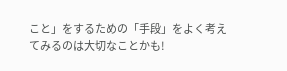こと」をするための「手段」をよく考えてみるのは大切なことかも!